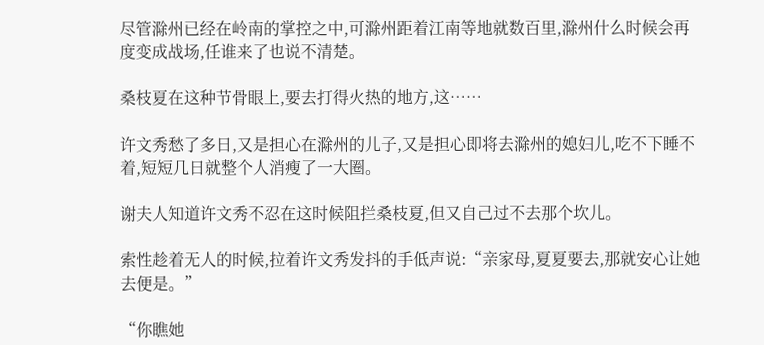尽管滁州已经在岭南的掌控之中,可滁州距着江南等地就数百里,滁州什么时候会再度变成战场,任谁来了也说不清楚。

桑枝夏在这种节骨眼上,要去打得火热的地方,这……

许文秀愁了多日,又是担心在滁州的儿子,又是担心即将去滁州的媳妇儿,吃不下睡不着,短短几日就整个人消瘦了一大圈。

谢夫人知道许文秀不忍在这时候阻拦桑枝夏,但又自己过不去那个坎儿。

索性趁着无人的时候,拉着许文秀发抖的手低声说:“亲家母,夏夏要去,那就安心让她去便是。”

“你瞧她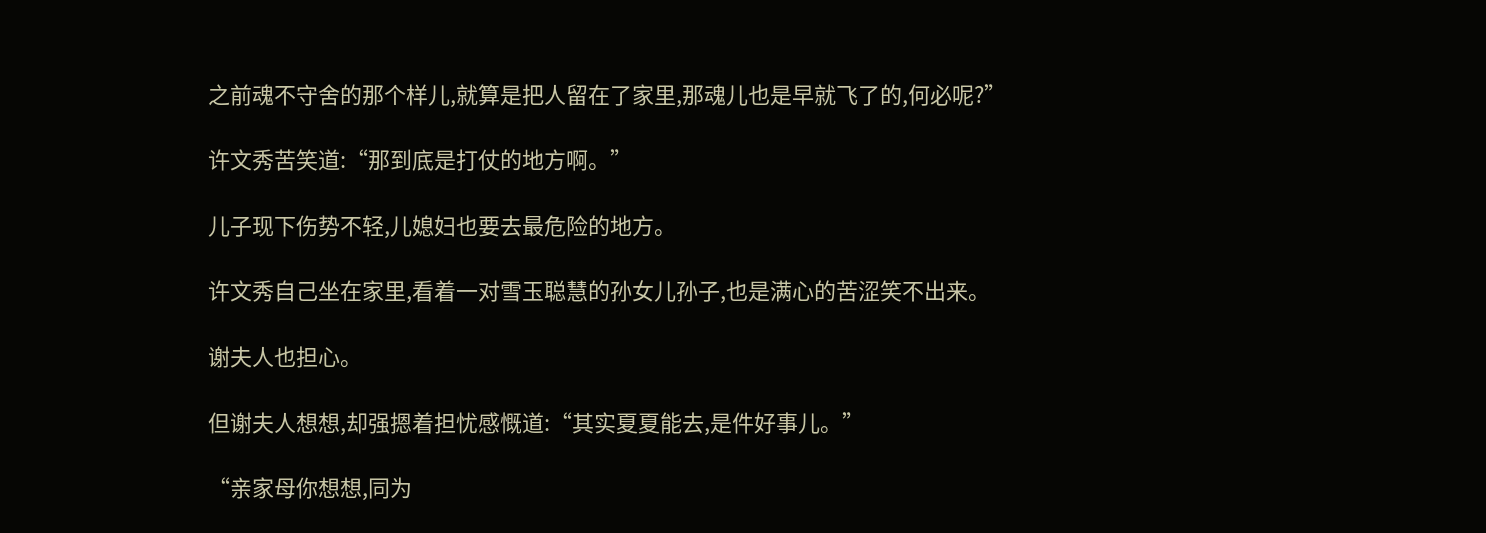之前魂不守舍的那个样儿,就算是把人留在了家里,那魂儿也是早就飞了的,何必呢?”

许文秀苦笑道:“那到底是打仗的地方啊。”

儿子现下伤势不轻,儿媳妇也要去最危险的地方。

许文秀自己坐在家里,看着一对雪玉聪慧的孙女儿孙子,也是满心的苦涩笑不出来。

谢夫人也担心。

但谢夫人想想,却强摁着担忧感慨道:“其实夏夏能去,是件好事儿。”

“亲家母你想想,同为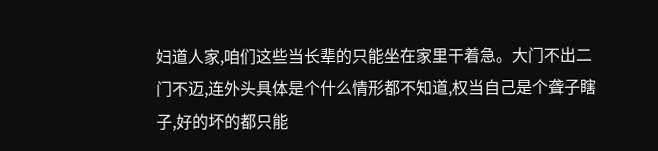妇道人家,咱们这些当长辈的只能坐在家里干着急。大门不出二门不迈,连外头具体是个什么情形都不知道,权当自己是个聋子瞎子,好的坏的都只能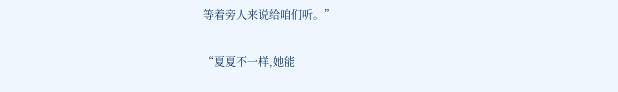等着旁人来说给咱们听。”

“夏夏不一样,她能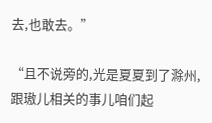去,也敢去。”

“且不说旁的,光是夏夏到了滁州,跟璈儿相关的事儿咱们起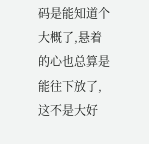码是能知道个大概了,悬着的心也总算是能往下放了,这不是大好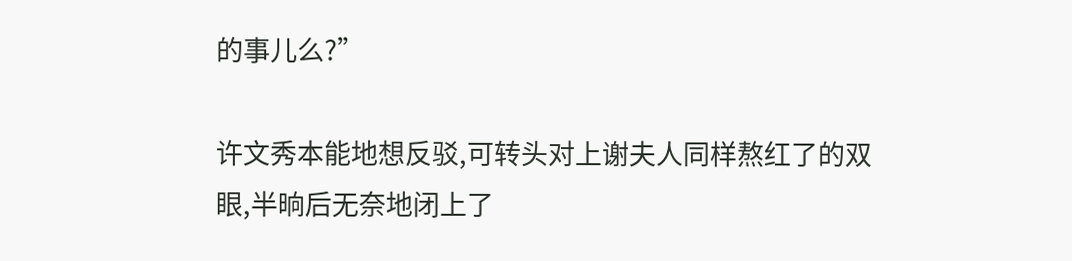的事儿么?”

许文秀本能地想反驳,可转头对上谢夫人同样熬红了的双眼,半晌后无奈地闭上了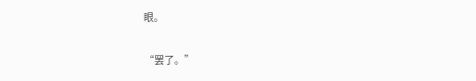眼。

“罢了。”